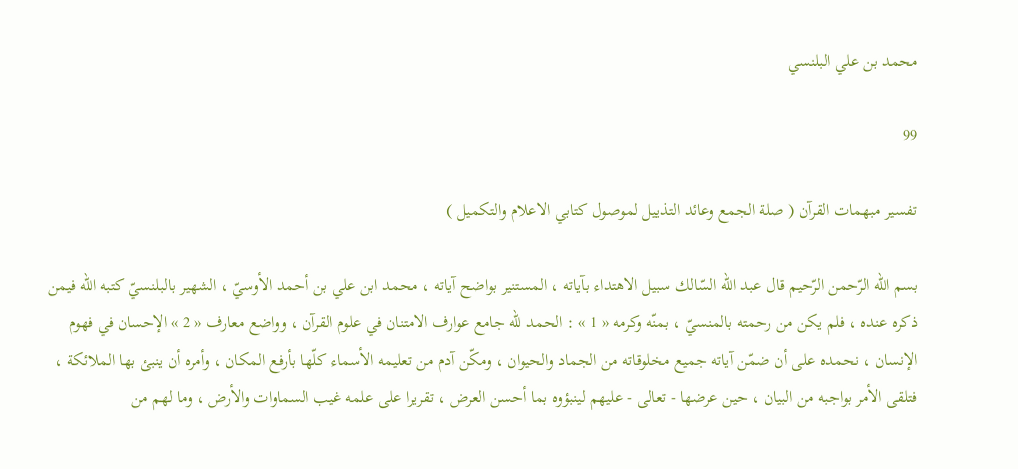محمد بن علي البلنسي

99

تفسير مبهمات القرآن ( صلة الجمع وعائد التذييل لموصول كتابي الاعلام والتكميل )

بسم اللّه الرّحمن الرّحيم قال عبد اللّه السّالك سبيل الاهتداء بآياته ، المستنير بواضح آياته ، محمد ابن علي بن أحمد الأوسيّ ، الشهير بالبلنسيّ كتبه اللّه فيمن ذكره عنده ، فلم يكن من رحمته بالمنسيّ ، بمنّه وكرمه « 1 » : الحمد للّه جامع عوارف الامتنان في علوم القرآن ، وواضع معارف « 2 » الإحسان في فهوم الإنسان ، نحمده على أن ضمّن آياته جميع مخلوقاته من الجماد والحيوان ، ومكّن آدم من تعليمه الأسماء كلّها بأرفع المكان ، وأمره أن ينبئ بها الملائكة ، فتلقى الأمر بواجبه من البيان ، حين عرضها - تعالى - عليهم لينبؤوه بما أحسن العرض ، تقريرا على علمه غيب السماوات والأرض ، وما لهم من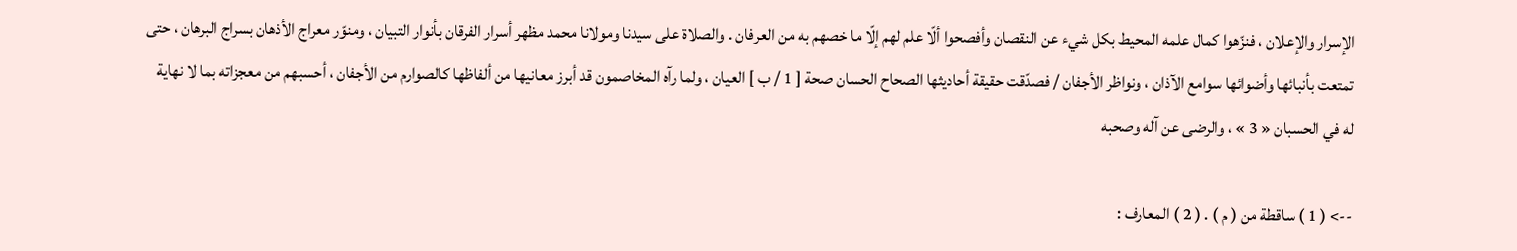الإسرار والإعلان ، فنزّهوا كمال علمه المحيط بكل شيء عن النقصان وأفصحوا ألّا علم لهم إلّا ما خصهم به من العرفان . والصلاة على سيدنا ومولانا محمد مظهر أسرار الفرقان بأنوار التبيان ، ومنوّر معراج الأذهان بسراج البرهان ، حتى تمتعت بأنبائها وأضوائها سوامع الآذان ، ونواظر الأجفان / فصدّقت حقيقة أحاديثها الصحاح الحسان صحة [ 1 / ب ] العيان ، ولما رآه المخاصمون قد أبرز معانيها من ألفاظها كالصوارم من الأجفان ، أحسبهم من معجزاته بما لا نهاية له في الحسبان « 3 » ، والرضى عن آله وصحبه

--> ( 1 ) ساقطة من ( م ) . ( 2 ) المعارف :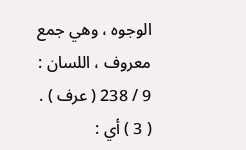الوجوه ، وهي جمع معروف ، اللسان : 9 / 238 ( عرف ) . ( 3 ) أي :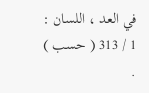في العد ، اللسان : 1 / 313 ( حسب ) .